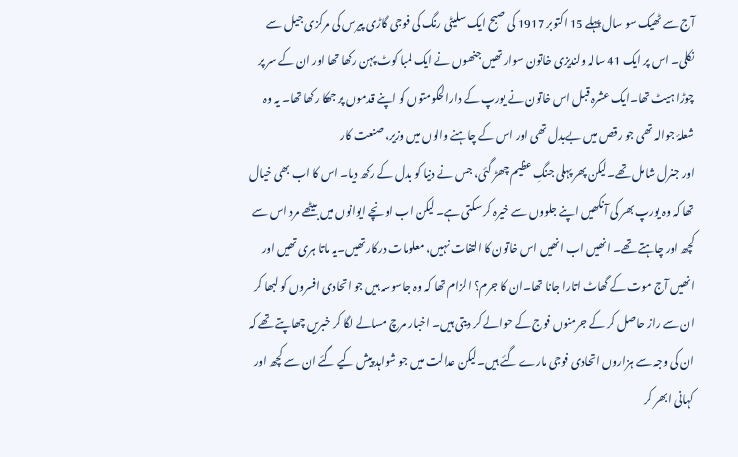آج سے ٹھیک سو سال پہلے 15 اکتوبر 1917 کی صبح ایک سلیٹی رنگ کی فوجی گاڑی پیرس کی مرکزی جیل سے نکلی۔ اس پر ایک 41 سالہ ولندیزی خاتون سوار تھیں جنھوں نے ایک لمبا کوٹ پہن رکھا تھا اور ان کے سر پر چوڑا ہیٹ تھا۔ایک عشرہ قبل اس خاتون نے یورپ کے دارالحکومتوں کو اپنے قدموں پر جھکا رکھا تھا۔ یہ وہ شعلۂ جوالہ تھی جو رقص میں بےبدل تھی اور اس کے چاہنے والوں میں وزیر، صنعت کار
اور جنرل شامل تھے۔لیکن پھر پہلی جنگِ عظیم چھڑ گئی، جس نے دنیا کو بدل کے رکھ دیا۔ اس کا اب بھی خیال تھا کہ وہ یورپ بھر کی آنکھیں اپنے جلووں سے خیرہ کر سکتی ہے۔ لیکن اب اونچے ایوانوں میں بیٹھے مرد اس سے کچھ اور چاہتے تھے۔ انھیں اب انھیں اس خاتون کا التفات نہیں، معلومات درکار تھیں۔یہ ماتا ہری تھیں اور انھیں آج موت کے گھاٹ اتارا جانا تھا۔ان کا جرم؟ الزام تھا کہ وہ جاسوسہ ہیں جو اتحادی افسروں کو لبھا کر ان سے راز حاصل کر کے جرمنوں فوج کے حوالے کر دیتی ہیں۔ اخبار مرچ مسالے لگا کر خبریں چھاپتے تھے کہ ان کی وجہ سے ہزاروں اتحادی فوجی مارے گئے ہیں۔لیکن عدالت میں جو شواہد پیش کیے گئے ان سے کچھ اور کہانی ابھر کر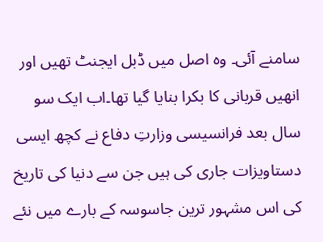سامنے آئی۔ وہ اصل میں ڈبل ایجنٹ تھیں اور انھیں قربانی کا بکرا بنایا گیا تھا۔اب ایک سو سال بعد فرانسیسی وزارتِ دفاع نے کچھ ایسی دستاویزات جاری کی ہیں جن سے دنیا کی تاریخ کی اس مشہور ترین جاسوسہ کے بارے میں نئے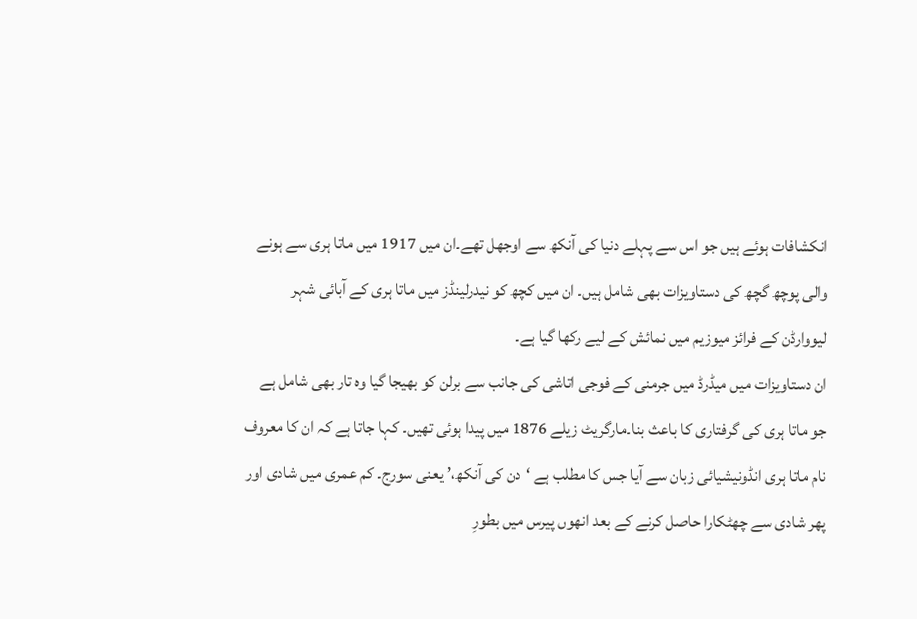انکشافات ہوئے ہیں جو اس سے پہلے دنیا کی آنکھ سے اوجھل تھے۔ان میں 1917 میں ماتا ہری سے ہونے والی پوچھ گچھ کی دستاویزات بھی شامل ہیں۔ ان میں کچھ کو نیدرلینڈز میں ماتا ہری کے آبائی شہر لیووارڈن کے فرائز میوزیم میں نمائش کے لیے رکھا گیا ہے۔
ان دستاویزات میں میڈرڈ میں جرمنی کے فوجی اتاشی کی جانب سے برلن کو بھیجا گیا وہ تار بھی شامل ہے جو ماتا ہری کی گرفتاری کا باعث بنا۔مارگریٹ زیلے 1876 میں پیدا ہوئی تھیں۔ کہا جاتا ہے کہ ان کا معروف نام ماتا ہری انڈونیشیائی زبان سے آیا جس کا مطلب ہے ‘دن کی آنکھ،’ یعنی سورج۔ کم عمری میں شادی اور پھر شادی سے چھٹکارا حاصل کرنے کے بعد انھوں پیرس میں بطورِ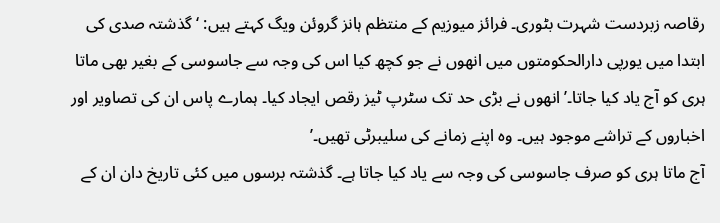رقاصہ زبردست شہرت بٹوری۔ فرائز میوزیم کے منتظم ہانز گروئن ویگ کہتے ہیں: ‘گذشتہ صدی کی ابتدا میں یورپی دارالحکومتوں میں انھوں نے جو کچھ کیا اس کی وجہ سے جاسوسی کے بغیر بھی ماتا ہری کو آج یاد کیا جاتا۔’انھوں نے بڑی حد تک سٹرپ ٹیز رقص ایجاد کیا۔ ہمارے پاس ان کی تصاویر اور اخباروں کے تراشے موجود ہیں۔ وہ اپنے زمانے کی سلیبرٹی تھیں۔’
آج ماتا ہری کو صرف جاسوسی کی وجہ سے یاد کیا جاتا ہے۔ گذشتہ برسوں میں کئی تاریخ دان ان کے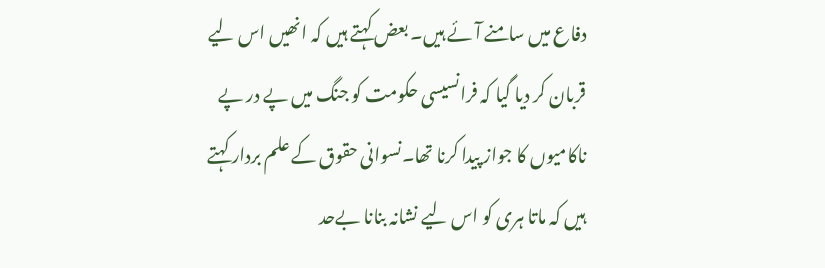دفاع میں سامنے آئے ہیں۔ بعض کہتے ہیں کہ انھیں اس لیے قربان کر دیا گیا کہ فرانسیسی حکومت کو جنگ میں پے در پے ناکامیوں کا جواز پیدا کرنا تھا۔نسوانی حقوق کے علم بردار کہتے ہیں کہ ماتا ہری کو اس لیے نشانہ بنانا بےحد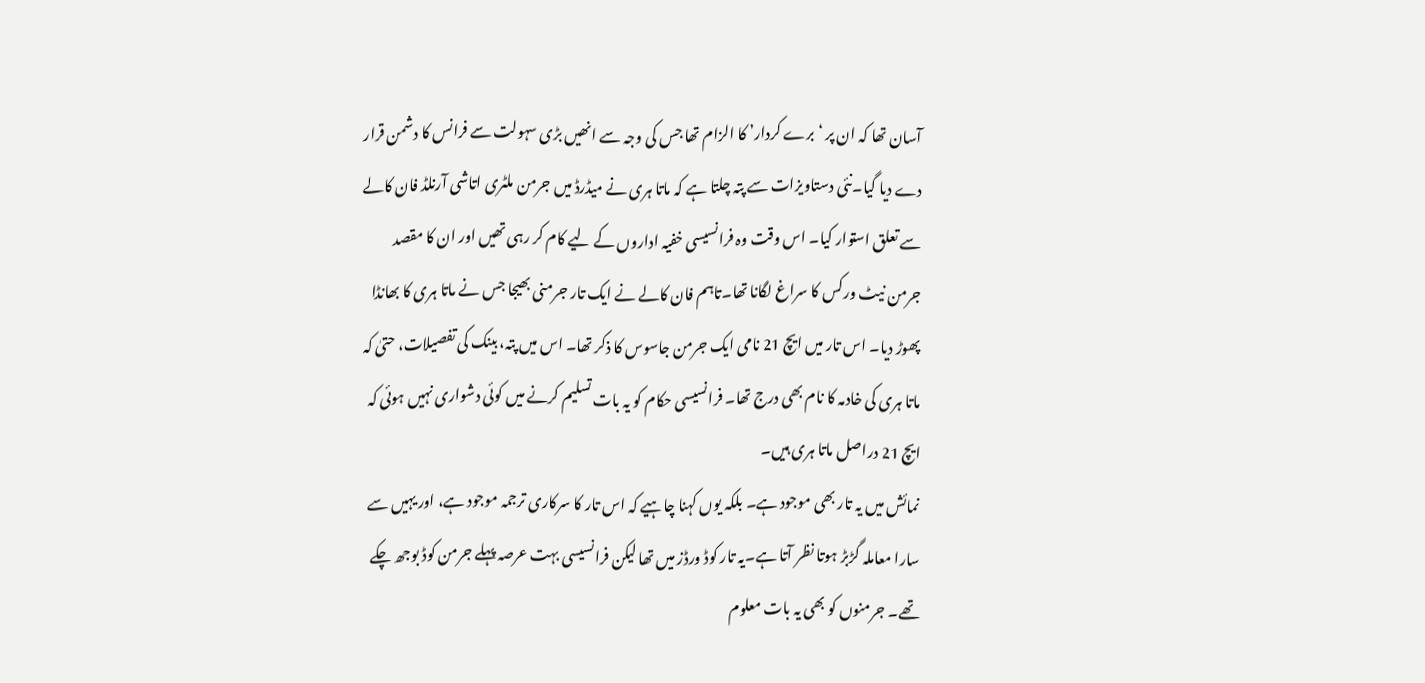آسان تھا کہ ان پر ‘برے کردار’ کا الزام تھا جس کی وجہ سے انھیں بڑی سہولت سے فرانس کا دشمن قرار دے دیا گیا۔نئی دستاویزات سے پتہ چلتا ہے کہ ماتا ہری نے میڈرڈ میں جرمن ملٹری اتاشی آرنلڈ فان کالے سے تعلق استوار کیا۔ اس وقت وہ فرانسیسی خفیہ اداروں کے لیے کام کر رہی تھیں اور ان کا مقصد جرمن نیٹ ورکس کا سراغ لگانا تھا۔تاہم فان کالے نے ایک تار جرمنی بھیجا جس نے ماتا ہری کا بھانڈا پھوڑ دیا۔ اس تار میں ایچ 21 نامی ایک جرمن جاسوس کا ذکر تھا۔ اس میں پتہ، بینک کی تفصیلات، حتیٰ کہ ماتا ہری کی خادمہ کا نام بھی درج تھا۔ فرانسیسی حکام کو یہ بات تسلیم کرنے میں کوئی دشواری نہیں ہوئی کہ ایچ 21 دراصل ماتا ہری ہیں۔
نمائش میں یہ تار بھی موجود ہے۔ بلکہ یوں کہنا چاہیے کہ اس تار کا سرکاری ترجمہ موجود ہے، اور یہیں سے سارا معاملہ گڑبڑ ہوتا نظر آتا ہے۔یہ تار کوڈ ورڈز میں تھا لیکن فرانسیسی بہت عرصہ پہلے جرمن کوڈ بوجھ چکے تھے۔ جرمنوں کو بھی یہ بات معلوم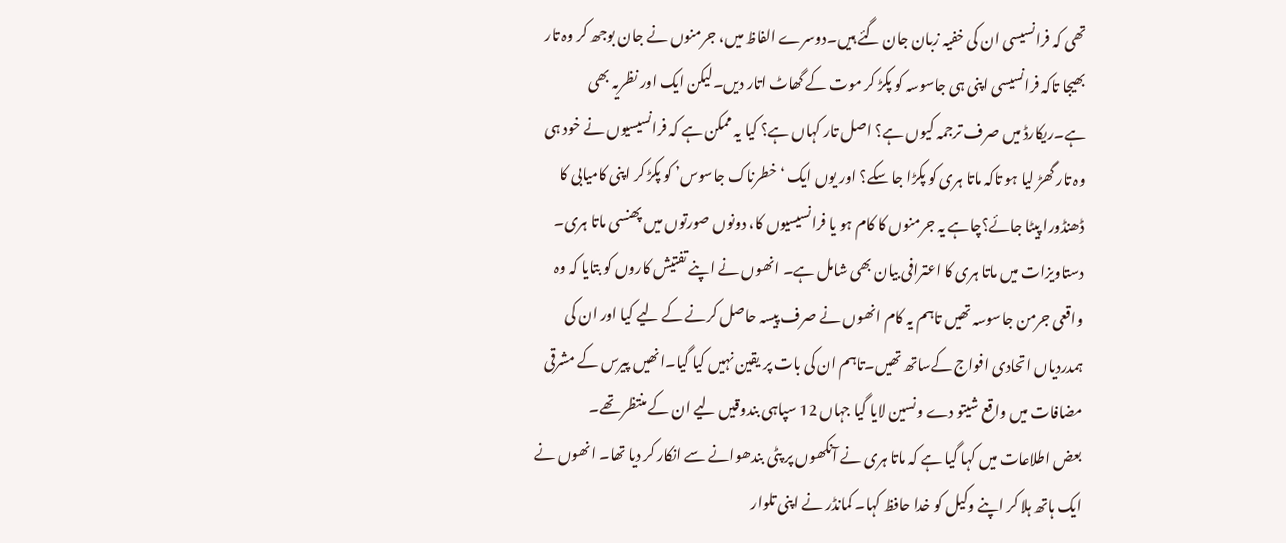تھی کہ فرانسیسی ان کی خفیہ زبان جان گئے ہیں۔دوسرے الفاظ میں، جرمنوں نے جان بوجھ کر وہ تار بھیجا تاکہ فرانسیسی اپنی ہی جاسوسہ کو پکڑ کر موت کے گھاٹ اتار دیں۔لیکن ایک اور نظریہ بھی ہے۔ریکارڈ میں صرف ترجمہ کیوں ہے؟ اصل تار کہاں ہے؟ کیا یہ ممکن ہے کہ فرانسیسیوں نے خود ہی وہ تار گھڑ لیا ہو تاکہ ماتا ہری کو پکڑا جا سکے؟ اور یوں ایک ‘خطرناک جاسوس’ کو پکڑ کر اپنی کامیابی کا ڈھنڈورا پیٹا جائے؟چاہے یہ جرمنوں کا کام ہو یا فرانسیسیوں کا، دونوں صورتوں میں پھنسی ماتا ہری۔
دستاویزات میں ماتا ہری کا اعترافی بیان بھی شامل ہے۔ انھوں نے اپنے تفتیش کاروں کو بتایا کہ وہ واقعی جرمن جاسوسہ تھیں تاہم یہ کام انھوں نے صرف پیسہ حاصل کرنے کے لیے کیا اور ان کی ہمدردیاں اتحادی افواج کےساتھ تھیں۔تاہم ان کی بات پر یقین نہیں کیا گیا۔انھیں پیرس کے مشرقی مضافات میں واقع شیتو دے ونسین لایا گیا جہاں 12 سپاہی بندوقیں لیے ان کے منتظر تھے۔
بعض اطلاعات میں کہا گیا ہے کہ ماتا ہری نے آنکھوں پر پٹی بندھوانے سے انکار کر دیا تھا۔ انھوں نے ایک ہاتھ ہلا کر اپنے وکیل کو خدا حافظ کہا۔ کمانڈر نے اپنی تلوار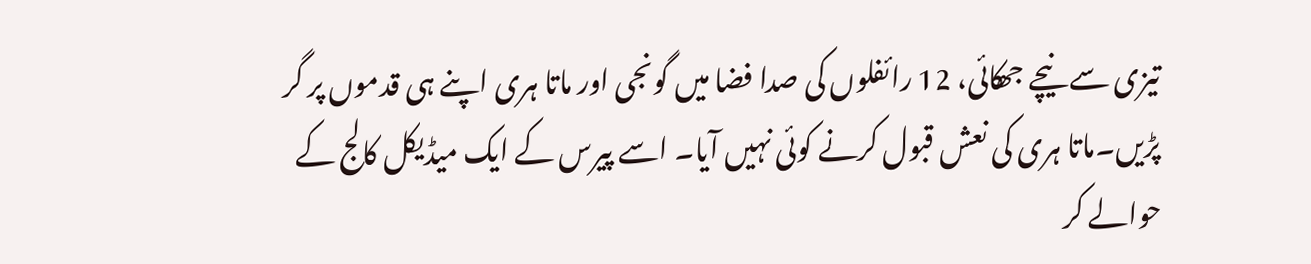تیزی سے نیچے جھکائی، 12 رائفلوں کی صدا فضا میں گونجی اور ماتا ہری اپنے ہی قدموں پر گر پڑیں۔ماتا ہری کی نعش قبول کرنے کوئی نہیں آیا۔ اسے پیرس کے ایک میڈیکل کالج کے حوالے کر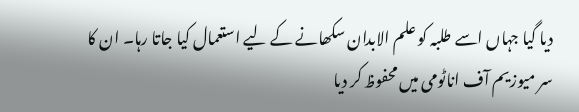دیا گیا جہاں اسے طلبہ کو علم الابدان سکھانے کے لیے استعمال کیا جاتا رہا۔ ان کا سر میوزیم آف اناٹومی میں محفوظ کر دیا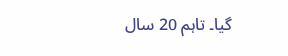گیا۔ تاہم 20 سال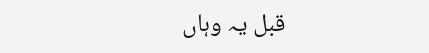قبل یہ وہاں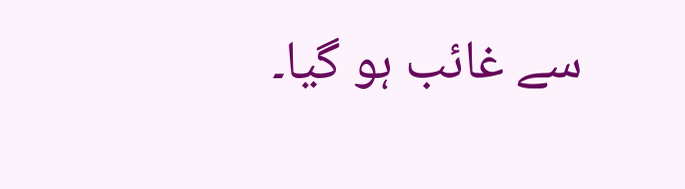سے غائب ہو گیا۔